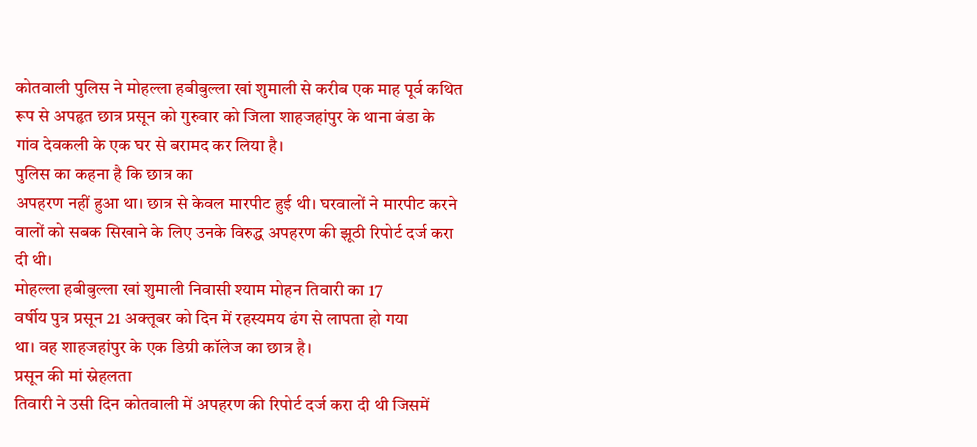कोतवाली पुलिस ने मोहल्ला हबीबुल्ला खां शुमाली से करीब एक माह पूर्व कथित
रूप से अपहृत छात्र प्रसून को गुरुवार को जिला शाहजहांपुर के थाना बंडा के
गांव देवकली के एक घर से बरामद कर लिया है।
पुलिस का कहना है कि छात्र का
अपहरण नहीं हुआ था। छात्र से केवल मारपीट हुई थी। घरवालों ने मारपीट करने
वालों को सबक सिखाने के लिए उनके विरुद्ध अपहरण की झूठी रिपोर्ट दर्ज करा
दी थी।
मोहल्ला हबीबुल्ला खां शुमाली निवासी श्याम मोहन तिवारी का 17
वर्षीय पुत्र प्रसून 21 अक्तूबर को दिन में रहस्यमय ढंग से लापता हो गया
था। वह शाहजहांपुर के एक डिग्री कॉलेज का छात्र है।
प्रसून की मां स्नेहलता
तिवारी ने उसी दिन कोतवाली में अपहरण की रिपोर्ट दर्ज करा दी थी जिसमें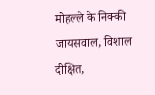मोहल्ले के निक्की जायसवाल, विशाल दीक्षित,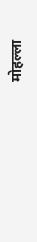मोहल्ला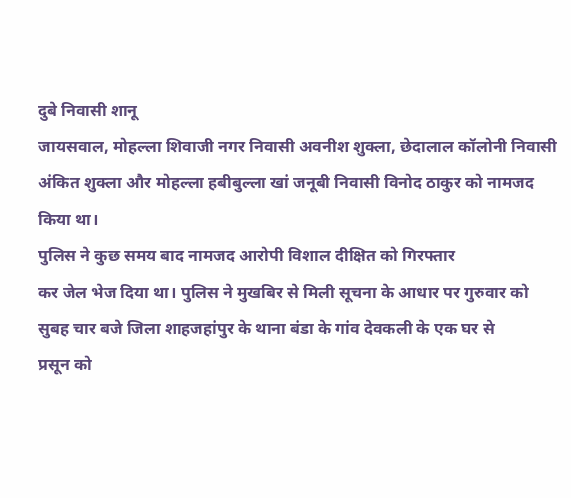दुबे निवासी शानू
जायसवाल, मोहल्ला शिवाजी नगर निवासी अवनीश शुक्ला, छेदालाल कॉलोनी निवासी
अंकित शुक्ला और मोहल्ला हबीबुल्ला खां जनूबी निवासी विनोद ठाकुर को नामजद
किया था।
पुलिस ने कुछ समय बाद नामजद आरोपी विशाल दीक्षित को गिरफ्तार
कर जेल भेज दिया था। पुलिस ने मुखबिर से मिली सूचना के आधार पर गुरुवार को
सुबह चार बजे जिला शाहजहांपुर के थाना बंडा के गांव देवकली के एक घर से
प्रसून को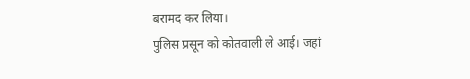बरामद कर लिया।
पुलिस प्रसून को कोतवाली ले आई। जहां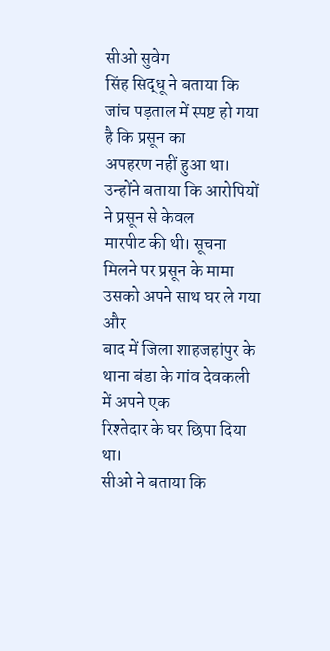सीओ सुवेग
सिंह सिद्धू ने बताया कि जांच पड़ताल में स्पष्ट हो गया है कि प्रसून का
अपहरण नहीं हुआ था।
उन्होंने बताया कि आरोपियों ने प्रसून से केवल
मारपीट की थी। सूचना मिलने पर प्रसून के मामा उसको अपने साथ घर ले गया और
बाद में जिला शाहजहांपुर के थाना बंडा के गांव देवकली में अपने एक
रिश्तेदार के घर छिपा दिया था।
सीओ ने बताया कि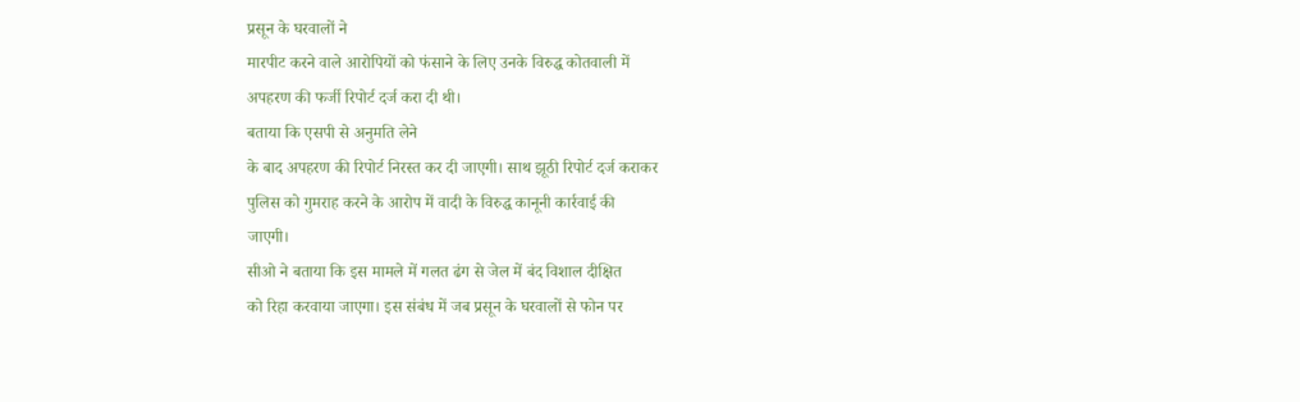प्रसून के घरवालों ने
मारपीट करने वाले आरोपियों को फंसाने के लिए उनके विरुद्ध कोतवाली में
अपहरण की फर्जी रिपोर्ट दर्ज करा दी थी।
बताया कि एसपी से अनुमति लेने
के बाद अपहरण की रिपोर्ट निरस्त कर दी जाएगी। साथ झूठी रिपोर्ट दर्ज कराकर
पुलिस को गुमराह करने के आरोप में वादी के विरुद्ध कानूनी कार्रवाई की
जाएगी।
सीओ ने बताया कि इस मामले में गलत ढंग से जेल में बंद विशाल दीक्षित
को रिहा करवाया जाएगा। इस संबंध में जब प्रसून के घरवालों से फोन पर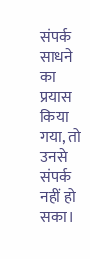संपर्क साधने का प्रयास किया गया, तो उनसे संपर्क नहीं हो सका।